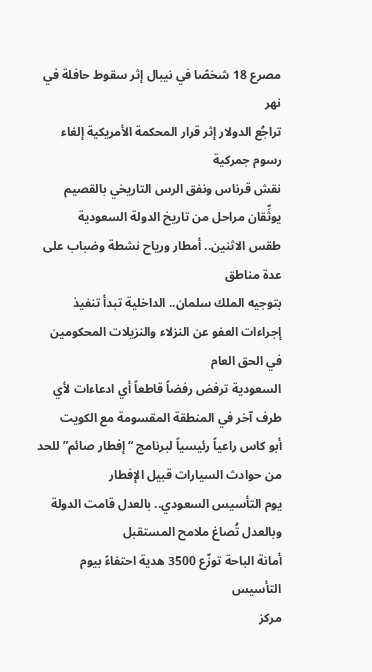مصرع 18 شخصًا في نيبال إثر سقوط حافلة في نهر
تراجُع الدولار إثر قرار المحكمة الأمريكية إلغاء رسوم جمركية
نقش قرناس ونفق الرس التاريخي بالقصيم يوثِّقان مراحل من تاريخ الدولة السعودية
طقس الاثنين.. أمطار ورياح نشطة وضباب على عدة مناطق
بتوجيه الملك سلمان.. الداخلية تبدأ تنفيذ إجراءات العفو عن النزلاء والنزيلات المحكومين في الحق العام
السعودية ترفض رفضاً قاطعاً أي ادعاءات لأي طرف آخر في المنطقة المقسومة مع الكويت
أبو كاس راعياً رئيسياً لبرنامج “إفطار صائم” للحد من حوادث السيارات قبيل الإفطار
يوم التأسيس السعودي.. بالعدل قامت الدولة وبالعدل تُصاغ ملامح المستقبل
أمانة الباحة توزّع 3500 هدية احتفاءً بيوم التأسيس
مركز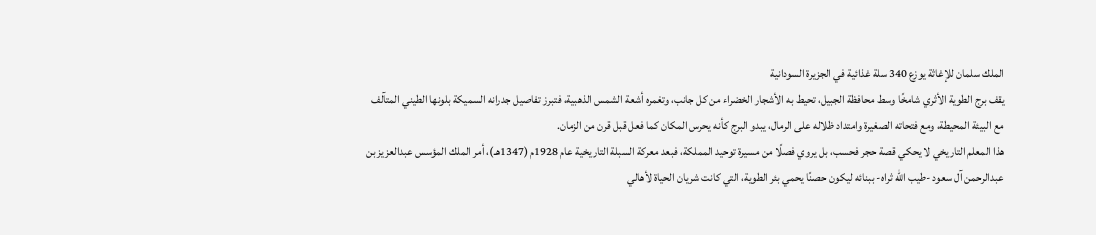الملك سلمان للإغاثة يوزع 340 سلة غذائية في الجزيرة السودانية
يقف برج الطوية الأثري شامخًا وسط محافظة الجبيل، تحيط به الأشجار الخضراء من كل جانب، وتغمره أشعة الشمس الذهبية، فتبرز تفاصيل جدرانه السميكة بلونها الطيني المتآلف مع البيئة المحيطة، ومع فتحاته الصغيرة وامتداد ظلاله على الرمال، يبدو البرج كأنه يحرس المكان كما فعل قبل قرن من الزمان.
هذا المعلم التاريخي لا يحكي قصة حجر فحسب، بل يروي فصلًا من مسيرة توحيد المملكة، فبعد معركة السبلة التاريخية عام 1928م (1347هـ)، أمر الملك المؤسس عبدالعزيز بن عبدالرحمن آل سعود -طيب الله ثراه- ببنائه ليكون حصنًا يحمي بئر الطوية، التي كانت شريان الحياة لأهالي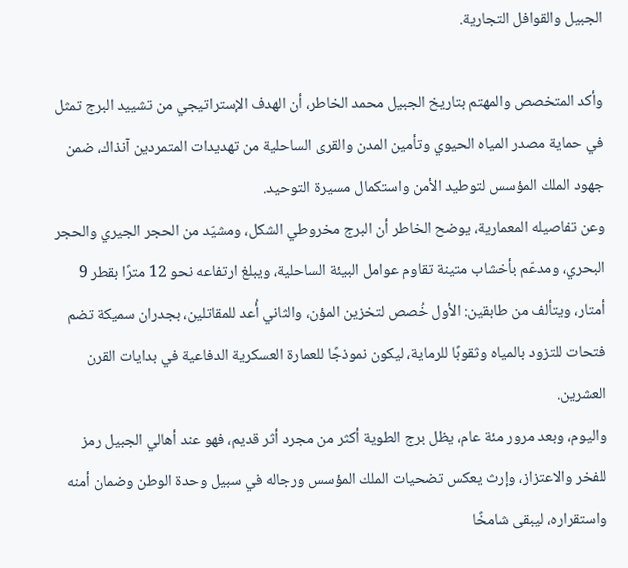الجبيل والقوافل التجارية.

وأكد المتخصص والمهتم بتاريخ الجبيل محمد الخاطر، أن الهدف الإستراتيجي من تشييد البرج تمثل في حماية مصدر المياه الحيوي وتأمين المدن والقرى الساحلية من تهديدات المتمردين آنذاك، ضمن جهود الملك المؤسس لتوطيد الأمن واستكمال مسيرة التوحيد.
وعن تفاصيله المعمارية، يوضح الخاطر أن البرج مخروطي الشكل، ومشيّد من الحجر الجيري والحجر البحري، ومدعّم بأخشاب متينة تقاوم عوامل البيئة الساحلية، ويبلغ ارتفاعه نحو 12 مترًا بقطر 9 أمتار، ويتألف من طابقين: الأول خُصص لتخزين المؤن، والثاني أُعد للمقاتلين، بجدران سميكة تضم فتحات للتزود بالمياه وثقوبًا للرماية، ليكون نموذجًا للعمارة العسكرية الدفاعية في بدايات القرن العشرين.
واليوم، وبعد مرور مئة عام، يظل برج الطوية أكثر من مجرد أثر قديم، فهو عند أهالي الجبيل رمز للفخر والاعتزاز، وإرث يعكس تضحيات الملك المؤسس ورجاله في سبيل وحدة الوطن وضمان أمنه واستقراره، ليبقى شامخًا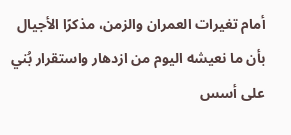أمام تغيرات العمران والزمن، مذكرًا الأجيال بأن ما نعيشه اليوم من ازدهار واستقرار بُني على أسس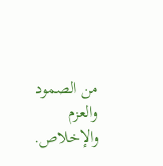من الصمود والعزم والإخلاص.